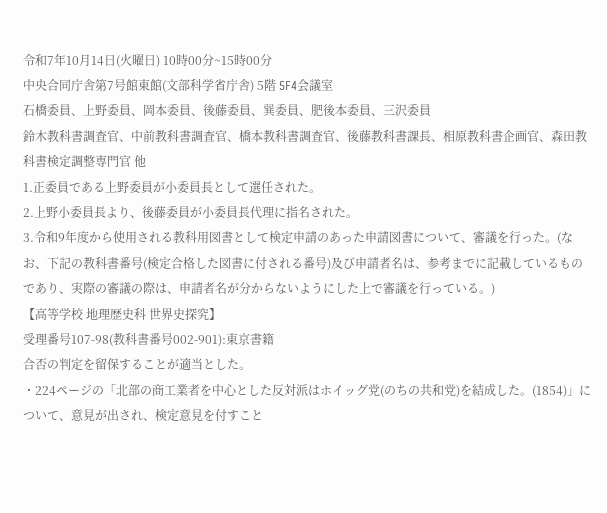令和7年10月14日(火曜日) 10時00分~15時00分
中央合同庁舎第7号館東館(文部科学省庁舎) 5階 5F4会議室
石橋委員、上野委員、岡本委員、後藤委員、巽委員、肥後本委員、三沢委員
鈴木教科書調査官、中前教科書調査官、橋本教科書調査官、後藤教科書課長、相原教科書企画官、森田教科書検定調整専門官 他
1.正委員である上野委員が小委員長として選任された。
2.上野小委員長より、後藤委員が小委員長代理に指名された。
3.令和9年度から使用される教科用図書として検定申請のあった申請図書について、審議を行った。(なお、下記の教科書番号(検定合格した図書に付される番号)及び申請者名は、参考までに記載しているものであり、実際の審議の際は、申請者名が分からないようにした上で審議を行っている。)
【高等学校 地理歴史科 世界史探究】
受理番号107-98(教科書番号002-901):東京書籍
合否の判定を留保することが適当とした。
・224ページの「北部の商工業者を中心とした反対派はホイッグ党(のちの共和党)を結成した。(1854)」について、意見が出され、検定意見を付すこと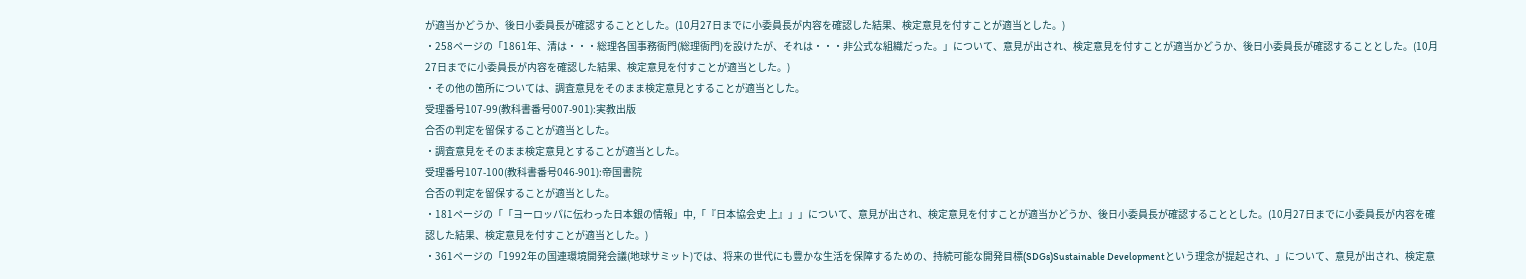が適当かどうか、後日小委員長が確認することとした。(10月27日までに小委員長が内容を確認した結果、検定意見を付すことが適当とした。)
・258ページの「1861年、清は・・・総理各国事務衙門(総理衙門)を設けたが、それは・・・非公式な組織だった。」について、意見が出され、検定意見を付すことが適当かどうか、後日小委員長が確認することとした。(10月27日までに小委員長が内容を確認した結果、検定意見を付すことが適当とした。)
・その他の箇所については、調査意見をそのまま検定意見とすることが適当とした。
受理番号107-99(教科書番号007-901):実教出版
合否の判定を留保することが適当とした。
・調査意見をそのまま検定意見とすることが適当とした。
受理番号107-100(教科書番号046-901):帝国書院
合否の判定を留保することが適当とした。
・181ページの「「ヨーロッパに伝わった日本銀の情報」中,「『日本協会史 上』」」について、意見が出され、検定意見を付すことが適当かどうか、後日小委員長が確認することとした。(10月27日までに小委員長が内容を確認した結果、検定意見を付すことが適当とした。)
・361ページの「1992年の国連環境開発会議(地球サミット)では、将来の世代にも豊かな生活を保障するための、持続可能な開発目標(SDGs)Sustainable Developmentという理念が提起され、」について、意見が出され、検定意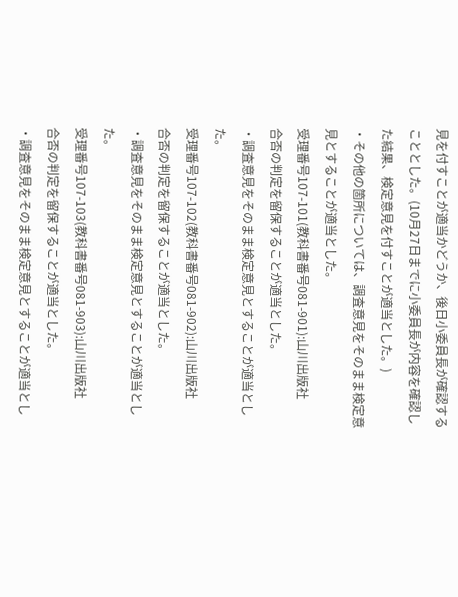見を付すことが適当かどうか、後日小委員長が確認することとした。(10月27日までに小委員長が内容を確認した結果、検定意見を付すことが適当とした。)
・その他の箇所については、調査意見をそのまま検定意見とすることが適当とした。
受理番号107-101(教科書番号081-901):山川出版社
合否の判定を留保することが適当とした。
・調査意見をそのまま検定意見とすることが適当とした。
受理番号107-102(教科書番号081-902):山川出版社
合否の判定を留保することが適当とした。
・調査意見をそのまま検定意見とすることが適当とした。
受理番号107-103(教科書番号081-903):山川出版社
合否の判定を留保することが適当とした。
・調査意見をそのまま検定意見とすることが適当とし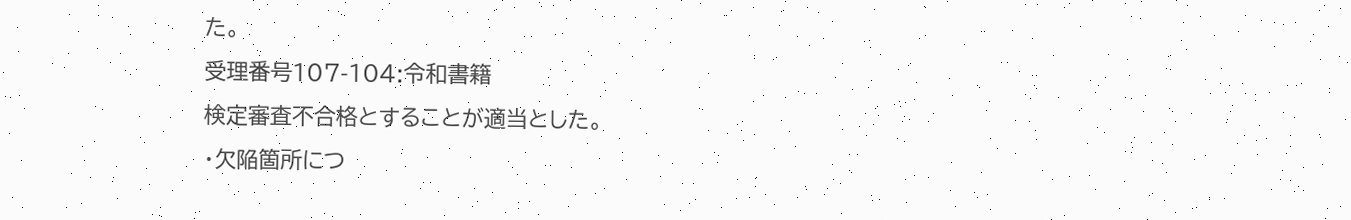た。
受理番号107-104:令和書籍
検定審査不合格とすることが適当とした。
・欠陥箇所につ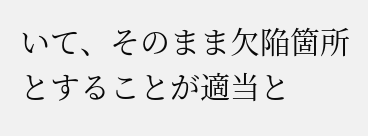いて、そのまま欠陥箇所とすることが適当と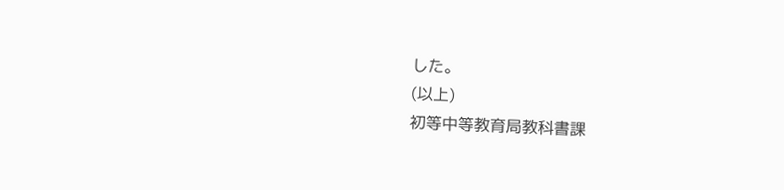した。
(以上)
初等中等教育局教科書課